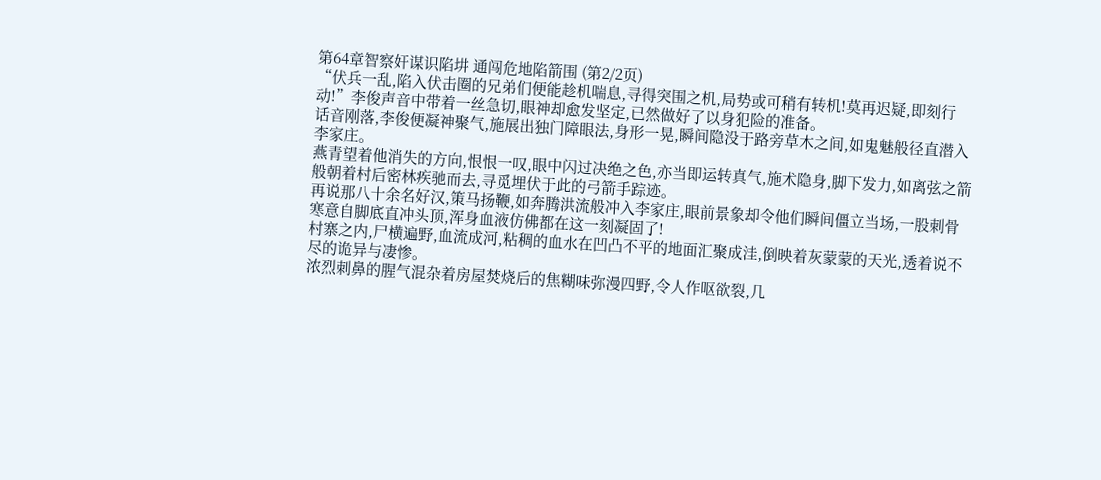第64章智察奸谋识陷㘫 通闯危地陷箭围 (第2/2页)
“伏兵一乱,陷入伏击圈的兄弟们便能趁机喘息,寻得突围之机,局势或可稍有转机!莫再迟疑,即刻行动!”李俊声音中带着一丝急切,眼神却愈发坚定,已然做好了以身犯险的准备。
话音刚落,李俊便凝神聚气,施展出独门障眼法,身形一晃,瞬间隐没于路旁草木之间,如鬼魅般径直潜入李家庄。
燕青望着他消失的方向,恨恨一叹,眼中闪过决绝之色,亦当即运转真气,施术隐身,脚下发力,如离弦之箭般朝着村后密林疾驰而去,寻觅埋伏于此的弓箭手踪迹。
再说那八十余名好汉,策马扬鞭,如奔腾洪流般冲入李家庄,眼前景象却令他们瞬间僵立当场,一股刺骨寒意自脚底直冲头顶,浑身血液仿佛都在这一刻凝固了!
村寨之内,尸横遍野,血流成河,粘稠的血水在凹凸不平的地面汇聚成洼,倒映着灰蒙蒙的天光,透着说不尽的诡异与凄惨。
浓烈刺鼻的腥气混杂着房屋焚烧后的焦糊味弥漫四野,令人作呕欲裂,几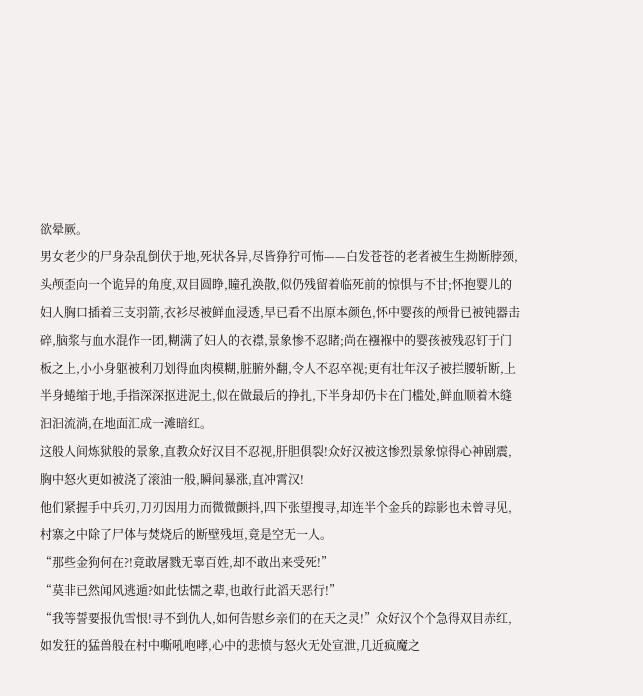欲晕厥。
男女老少的尸身杂乱倒伏于地,死状各异,尽皆狰狞可怖——白发苍苍的老者被生生拗断脖颈,头颅歪向一个诡异的角度,双目圆睁,瞳孔涣散,似仍残留着临死前的惊惧与不甘;怀抱婴儿的妇人胸口插着三支羽箭,衣衫尽被鲜血浸透,早已看不出原本颜色,怀中婴孩的颅骨已被钝器击碎,脑浆与血水混作一团,糊满了妇人的衣襟,景象惨不忍睹;尚在襁褓中的婴孩被残忍钉于门板之上,小小身躯被利刀划得血肉模糊,脏腑外翻,令人不忍卒视;更有壮年汉子被拦腰斩断,上半身蜷缩于地,手指深深抠进泥土,似在做最后的挣扎,下半身却仍卡在门槛处,鲜血顺着木缝汩汩流淌,在地面汇成一滩暗红。
这般人间炼狱般的景象,直教众好汉目不忍视,肝胆俱裂!众好汉被这惨烈景象惊得心神剧震,胸中怒火更如被浇了滚油一般,瞬间暴涨,直冲霄汉!
他们紧握手中兵刃,刀刃因用力而微微颤抖,四下张望搜寻,却连半个金兵的踪影也未曾寻见,村寨之中除了尸体与焚烧后的断壁残垣,竟是空无一人。
“那些金狗何在?!竟敢屠戮无辜百姓,却不敢出来受死!”
“莫非已然闻风逃遁?如此怯懦之辈,也敢行此滔天恶行!”
“我等誓要报仇雪恨!寻不到仇人,如何告慰乡亲们的在天之灵!”众好汉个个急得双目赤红,如发狂的猛兽般在村中嘶吼咆哮,心中的悲愤与怒火无处宣泄,几近疯魔之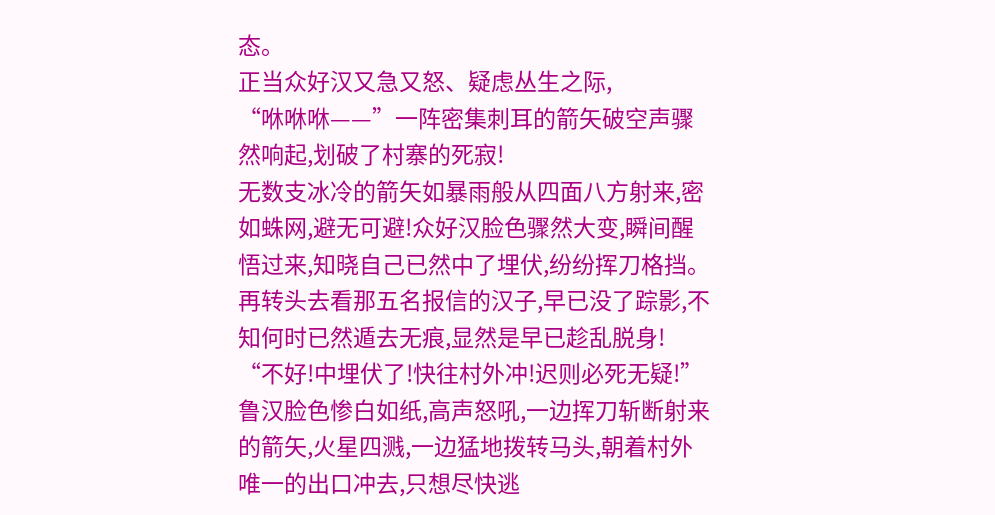态。
正当众好汉又急又怒、疑虑丛生之际,
“咻咻咻——”一阵密集刺耳的箭矢破空声骤然响起,划破了村寨的死寂!
无数支冰冷的箭矢如暴雨般从四面八方射来,密如蛛网,避无可避!众好汉脸色骤然大变,瞬间醒悟过来,知晓自己已然中了埋伏,纷纷挥刀格挡。
再转头去看那五名报信的汉子,早已没了踪影,不知何时已然遁去无痕,显然是早已趁乱脱身!
“不好!中埋伏了!快往村外冲!迟则必死无疑!”鲁汉脸色惨白如纸,高声怒吼,一边挥刀斩断射来的箭矢,火星四溅,一边猛地拨转马头,朝着村外唯一的出口冲去,只想尽快逃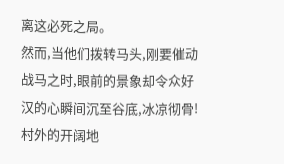离这必死之局。
然而,当他们拨转马头,刚要催动战马之时,眼前的景象却令众好汉的心瞬间沉至谷底,冰凉彻骨!
村外的开阔地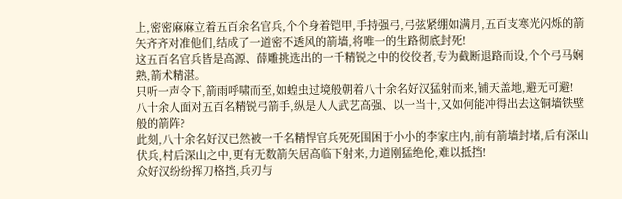上,密密麻麻立着五百余名官兵,个个身着铠甲,手持强弓,弓弦紧绷如满月,五百支寒光闪烁的箭矢齐齐对准他们,结成了一道密不透风的箭墙,将唯一的生路彻底封死!
这五百名官兵皆是高源、薛雕挑选出的一千精锐之中的佼佼者,专为截断退路而设,个个弓马娴熟,箭术精湛。
只听一声令下,箭雨呼啸而至,如蝗虫过境般朝着八十余名好汉猛射而来,铺天盖地,避无可避!
八十余人面对五百名精锐弓箭手,纵是人人武艺高强、以一当十,又如何能冲得出去这铜墙铁壁般的箭阵?
此刻,八十余名好汉已然被一千名精悍官兵死死围困于小小的李家庄内,前有箭墙封堵,后有深山伏兵,村后深山之中,更有无数箭矢居高临下射来,力道刚猛绝伦,难以抵挡!
众好汉纷纷挥刀格挡,兵刃与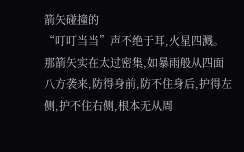箭矢碰撞的
“叮叮当当”声不绝于耳,火星四溅。那箭矢实在太过密集,如暴雨般从四面八方袭来,防得身前,防不住身后,护得左侧,护不住右侧,根本无从周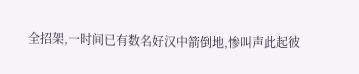全招架,一时间已有数名好汉中箭倒地,惨叫声此起彼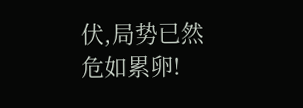伏,局势已然危如累卵!